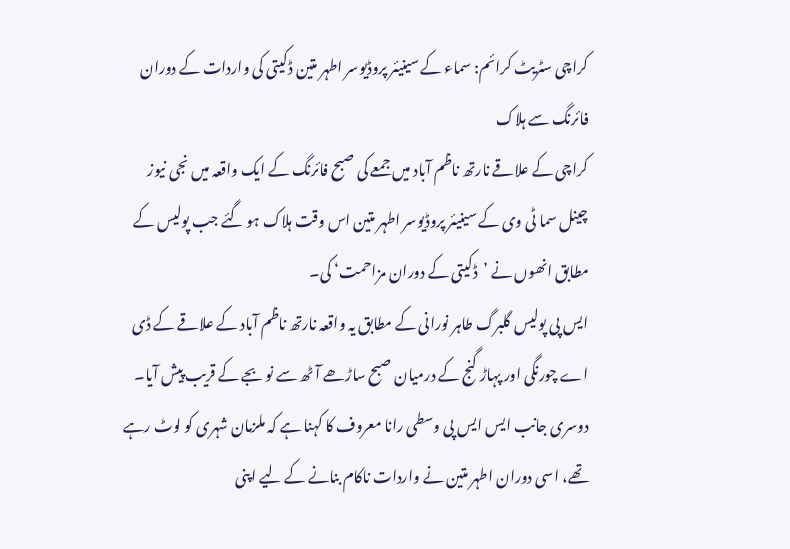کراچی سٹریٹ کرائم: سماء کے سینیئر پروڈیوسر اطہر متین ڈکیتی کی واردات کے دوران فائرنگ سے ہلاک
کراچی کے علاقے نارتھ ناظم آباد میں جمعے کی صبح فائرنگ کے ایک واقعہ میں نجی نیوز چینل سما ٹی وی کے سینیئر پروڈیوسر اطہر متین اس وقت ہلاک ہو گئے جب پولیس کے مطابق انھوں نے ’ڈکیتی کے دوران مزاحمت‘ کی۔
ایس پی پولیس گلبرگ طاہر نورانی کے مطابق یہ واقعہ نارتھ ناظم آباد کے علاقے کے ڈی اے چورنگی اور پہاڑ گنج کے درمیان صبح ساڑھے آٹھ سے نو بجے کے قریب پیش آیا۔
دوسری جانب ایس ایس پی وسطی رانا معروف کا کہنا ہے کہ ملزمان شہری کو لوٹ رہے تھے، اسی دوران اطہر متین نے واردات ناکام بنانے کے لیے اپنی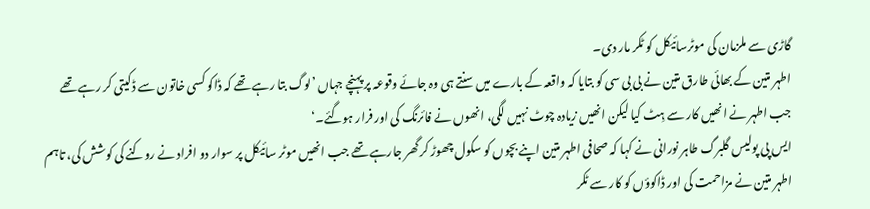گاڑی سے ملزمان کی موٹرسائیکل کو ٹکر مار دی۔
اطہر متین کے بھائی طارق متین نے بی بی سی کو بتایا کہ واقعہ کے بارے میں سنتے ہی وہ جائے وقوعہ پر پہنچے جہاں ’لوگ بتا رہے تھے کہ ڈاکو کسی خاتون سے ڈکیتی کر رہے تھے جب اطہر نے انھیں کار سے ہِٹ کیا لیکن انھیں زیادہ چوٹ نہیں لگی، انھوں نے فائرنگ کی اور فرار ہوگئے۔‘
ایس پی پولیس گلبرگ طاہر نورانی نے کہا کہ صحافی اطہر متین اپنے بچوں کو سکول چھوڑ کر گھر جارہے تھے جب انھیں موٹر سائیکل پر سوار دو افراد نے روکنے کی کوشش کی، تاہم اطہر متین نے مزاحمت کی اور ڈاکوؤں کو کار سے ٹکر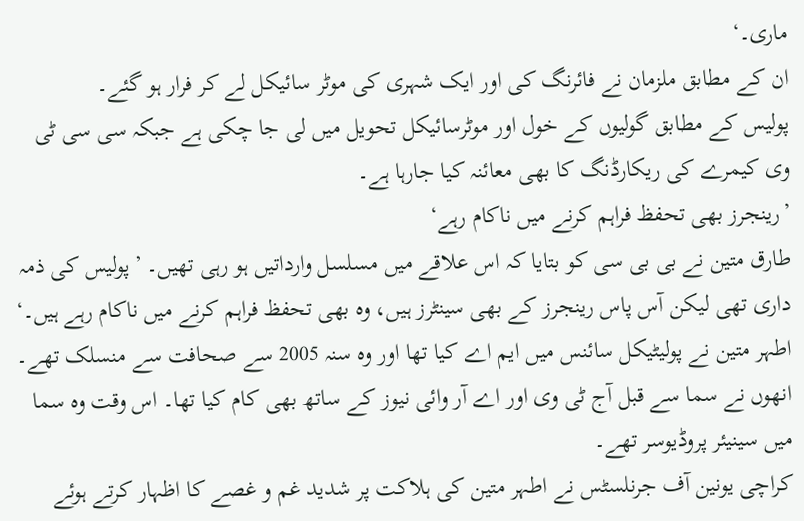ماری۔‘
ان کے مطابق ملزمان نے فائرنگ کی اور ایک شہری کی موٹر سائیکل لے کر فرار ہو گئے۔
پولیس کے مطابق گولیوں کے خول اور موٹرسائیکل تحویل میں لی جا چکی ہے جبکہ سی سی ٹی وی کیمرے کی ریکارڈنگ کا بھی معائنہ کیا جارہا ہے۔
’رینجرز بھی تحفظ فراہم کرنے میں ناکام رہے‘
طارق متین نے بی بی سی کو بتایا کہ اس علاقے میں مسلسل وارداتیں ہو رہی تھیں۔ ’پولیس کی ذمہ داری تھی لیکن آس پاس رینجرز کے بھی سینٹرز ہیں، وہ بھی تحفظ فراہم کرنے میں ناکام رہے ہیں۔‘
اطہر متین نے پولیٹیکل سائنس میں ایم اے کیا تھا اور وہ سنہ 2005 سے صحافت سے منسلک تھے۔ انھوں نے سما سے قبل آج ٹی وی اور اے آر وائی نیوز کے ساتھ بھی کام کیا تھا۔ اس وقت وہ سما میں سینیئر پروڈیوسر تھے۔
کراچی یونین آف جرنلسٹس نے اطہر متین کی ہلاکت پر شدید غم و غصے کا اظہار کرتے ہوئے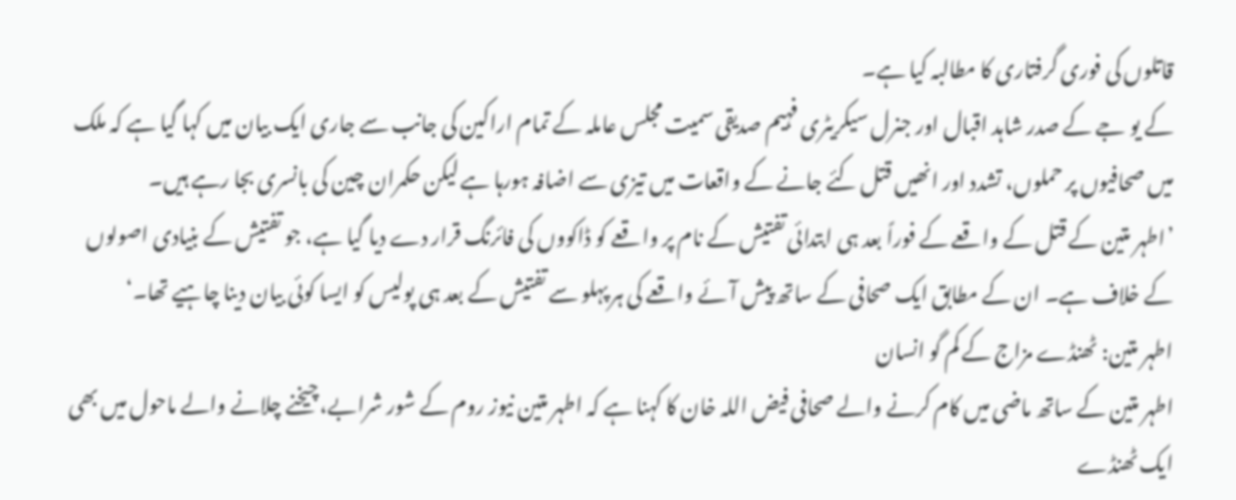قاتلوں کی فوری گرفتاری کا مطالبہ کیا ہے۔
کے یو جے کے صدر شاہد اقبال اور جنرل سیکریٹری فہیم صدیقی سمیت مجلس عاملہ کے تمام اراکین کی جانب سے جاری ایک بیان میں کہا گیا ہے کہ ملک میں صحافیوں پر حملوں، تشدد اور انھیں قتل کئے جانے کے واقعات میں تیزی سے اضافہ ہورہا ہے لیکن حکمران چین کی بانسری بجا رہے ہیں۔
’اطہر متین کے قتل کے واقعے کے فوراً بعد ہی ابتدائی تفتیش کے نام پر واقعے کو ڈاکووں کی فائرنگ قرار دے دیا گیا ہے، جو تفتیش کے بنیادی اصولوں کے خلاف ہے۔ ان کے مطابق ایک صحافی کے ساتھ پیش آئے واقعے کی ہر پہلو سے تفتیش کے بعد ہی پولیس کو ایسا کوئی بیان دینا چاہیے تھا۔‘
اطہر متین: ٹھنڈے مزاج کے کم گو انسان
اطہر متین کے ساتھ ماضی میں کام کرنے والے صحافی فیض اللہ خان کا کہنا ہے کہ اطہر متین نیوز روم کے شور شرابے، چیخنے چلانے والے ماحول میں بھی ایک ٹھنڈے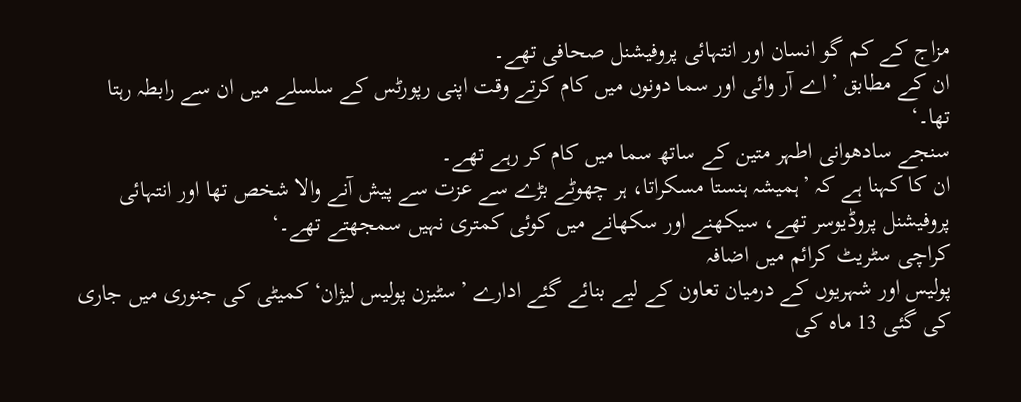مزاج کے کم گو انسان اور انتہائی پروفیشنل صحافی تھے۔
ان کے مطابق ’اے آر وائی اور سما دونوں میں کام کرتے وقت اپنی رپورٹس کے سلسلے میں ان سے رابطہ رہتا تھا۔‘
سنجے سادھوانی اطہر متین کے ساتھ سما میں کام کر رہے تھے۔
ان کا کہنا ہے کہ ’ہمیشہ ہنستا مسکراتا، ہر چھوٹے بڑے سے عزت سے پیش آنے والا شخص تھا اور انتہائی پروفیشنل پروڈیوسر تھے، سیکھنے اور سکھانے میں کوئی کمتری نہیں سمجھتے تھے۔‘
کراچی سٹریٹ کرائم میں اضافہ
پولیس اور شہریوں کے درمیان تعاون کے لیے بنائے گئے ادارے ’سٹیزن پولیس لیژان‘ کمیٹی کی جنوری میں جاری کی گئی 13 ماہ کی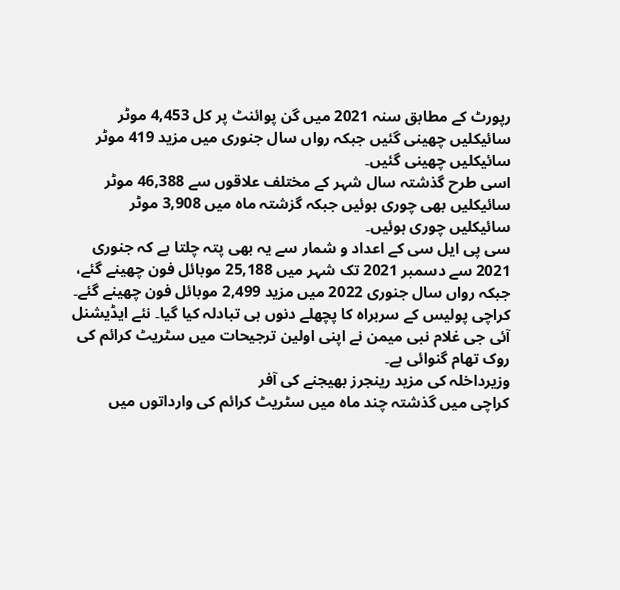رپورٹ کے مطابق سنہ 2021 میں گن پوائنٹ پر کل 4,453 موٹر سائیکلیں چھینی گئیں جبکہ رواں سال جنوری میں مزید 419 موٹر سائیکلیں چھینی گئیں۔
اسی طرح گذشتہ سال شہر کے مختلف علاقوں سے 46,388 موٹر سائیکلیں بھی چوری ہوئیں جبکہ گزشتہ ماہ میں 3,908 موٹر سائیکلیں چوری ہوئیں۔
سی پی ایل سی کے اعداد و شمار سے یہ بھی پتہ چلتا ہے کہ جنوری 2021 سے دسمبر 2021 تک شہر میں 25,188 موبائل فون چھینے گئے، جبکہ رواں سال جنوری 2022 میں مزید 2,499 موبائل فون چھینے گئے۔
کراچی پولیس کے سربراہ کا پچھلے دنوں ہی تبادلہ کیا گیا۔ نئے ایڈیشنل آئی جی غلام نبی میمن نے اپنی اولین ترجیحات میں سٹریٹ کرائم کی روک تھام گنوائی ہے۔
وزیرداخلہ کی مزید رینجرز بھیجنے کی آفر
کراچی میں گذشتہ چند ماہ میں سٹریٹ کرائم کی وارداتوں میں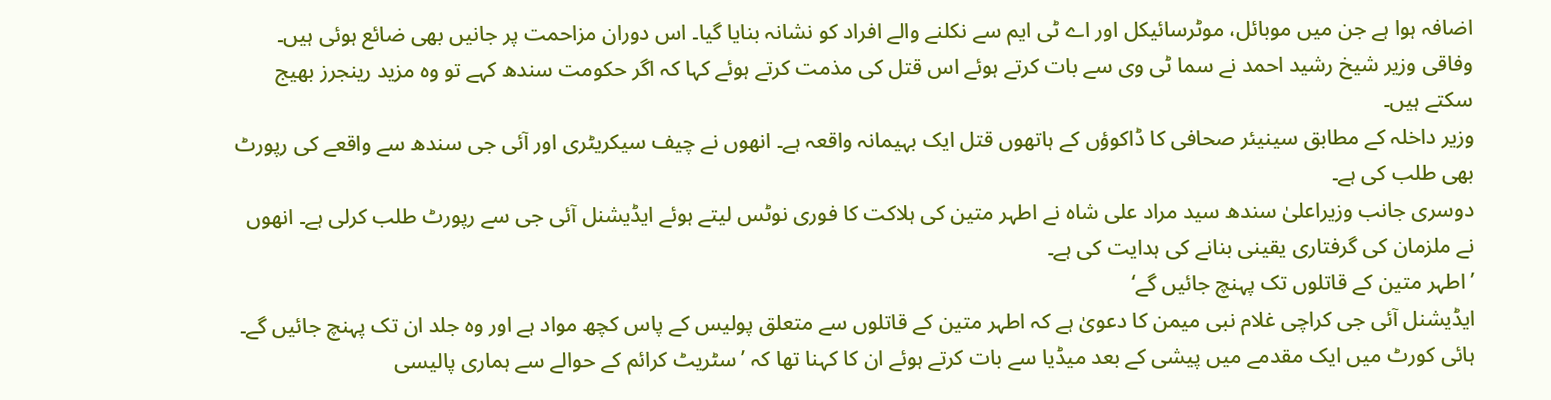اضافہ ہوا ہے جن میں موبائل، موٹرسائیکل اور اے ٹی ایم سے نکلنے والے افراد کو نشانہ بنایا گیا۔ اس دوران مزاحمت پر جانیں بھی ضائع ہوئی ہیں۔
وفاقی وزیر شیخ رشید احمد نے سما ٹی وی سے بات کرتے ہوئے اس قتل کی مذمت کرتے ہوئے کہا کہ اگر حکومت سندھ کہے تو وہ مزید رینجرز بھیج سکتے ہیں۔
وزیر داخلہ کے مطابق سینیئر صحافی کا ڈاکوؤں کے ہاتھوں قتل ایک بہیمانہ واقعہ ہے۔ انھوں نے چیف سیکریٹری اور آئی جی سندھ سے واقعے کی رپورٹ بھی طلب کی ہے۔
دوسری جانب وزیراعلیٰ سندھ سید مراد علی شاہ نے اطہر متین کی ہلاکت کا فوری نوٹس لیتے ہوئے ایڈیشنل آئی جی سے رپورٹ طلب کرلی ہے۔ انھوں نے ملزمان کی گرفتاری یقینی بنانے کی ہدایت کی ہے۔
’اطہر متین کے قاتلوں تک پہنچ جائیں گے‘
ایڈیشنل آئی جی کراچی غلام نبی میمن کا دعویٰ ہے کہ اطہر متین کے قاتلوں سے متعلق پولیس کے پاس کچھ مواد ہے اور وہ جلد ان تک پہنچ جائیں گے۔
ہائی کورٹ میں ایک مقدمے میں پیشی کے بعد میڈیا سے بات کرتے ہوئے ان کا کہنا تھا کہ ’سٹریٹ کرائم کے حوالے سے ہماری پالیسی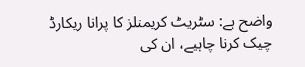واضح ہے: سٹریٹ کریمنلز کا پرانا ریکارڈ چیک کرنا چاہیے، ان کی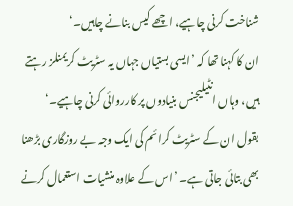شناخت کرنی چاہیے، اچھے کیس بنانے چاہیں۔‘
ان کا کہنا تھا کہ ’ایسی بستیاں جہاں یہ سٹریٹ کریمنلز رہتے ہیں، وہاں انٹیلیجنس بنیادوں پر کارروائی کرنی چاہیے۔‘
بقول ان کے سٹریٹ کرائم کی ایک وجہ بے روزگاری بڑھنا بھی بتائی جاتی ہے۔ ’اس کے علاوہ منشیات استعمال کرنے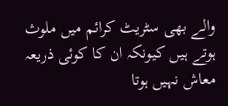والے بھی سٹریٹ کرائم میں ملوث ہوتے ہیں کیونکہ ان کا کوئی ذریعہ معاش نہیں ہوتا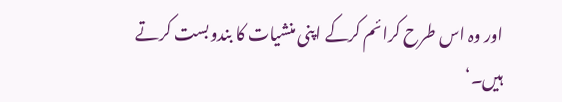اور وہ اس طرح کرائم کرکے اپنی منشیات کا بندوبست کرتے ہیں۔‘